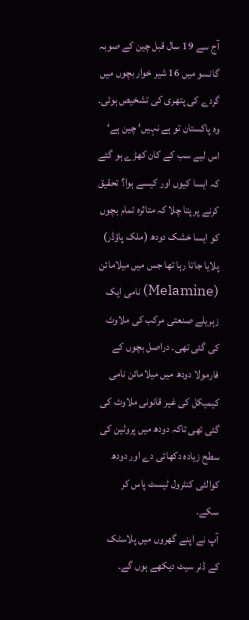آج سے 19 سال قبل چین کے صوبہ گانسو میں 16 شیر خوار بچوں میں گردے کی پتھری کی تشخیص ہوئی۔ وہ پاکستان تو ہے نہیں‘ چین ہے‘ اس لیے سب کے کان کھڑے ہو گئے کہ ایسا کیوں اور کیسے ہوا؟ تحقیق کرنے پر پتا چلا کہ متاثرہ تمام بچوں کو ایسا خشک دودھ (ملک پاؤڈر) پلایا جاتا رہا تھا جس میں میلامائن (Melamine) نامی ایک زہریلے صنعتی مرکب کی ملاوٹ کی گئی تھی۔ دراصل بچوں کے فارمولا دودھ میں میلامائن نامی کیمیکل کی غیر قانونی ملاوٹ کی گئی تھی تاکہ دودھ میں پروٹین کی سطح زیادہ دکھائی دے اور دودھ کوالٹی کنٹرول ٹیسٹ پاس کر سکے۔
آپ نے اپنے گھروں میں پلاسٹک کے ڈنر سیٹ دیکھے ہوں گے۔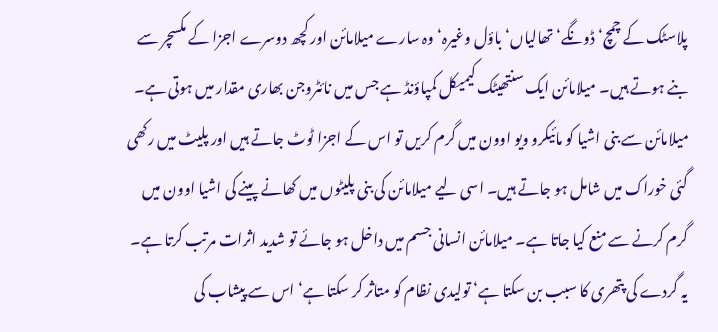پلاسٹک کے چمچ‘ ڈونگے‘ تھالیاں‘ باؤل وغیرہ‘ وہ سارے میلامائن اور کچھ دوسرے اجزا کے مکسچر سے بنے ہوتے ہیں۔ میلامائن ایک سنتھیٹک کیمیکل کمپاؤنڈ ہے جس میں نائٹروجن بھاری مقدار میں ہوتی ہے۔ میلامائن سے بنی اشیا کو مائیکرو ویو اوون میں گرم کریں تو اس کے اجزا ٹوٹ جاتے ہیں اور پلیٹ میں رکھی گئی خوراک میں شامل ہو جاتے ہیں۔ اسی لیے میلامائن کی بنی پلیٹوں میں کھانے پینے کی اشیا اوون میں گرم کرنے سے منع کیا جاتا ہے۔ میلامائن انسانی جسم میں داخل ہو جائے تو شدید اثرات مرتب کرتا ہے۔ یہ گردے کی پتھری کا سبب بن سکتا ہے‘ تولیدی نظام کو متاثر کر سکتا ہے‘ اس سے پیشاب کی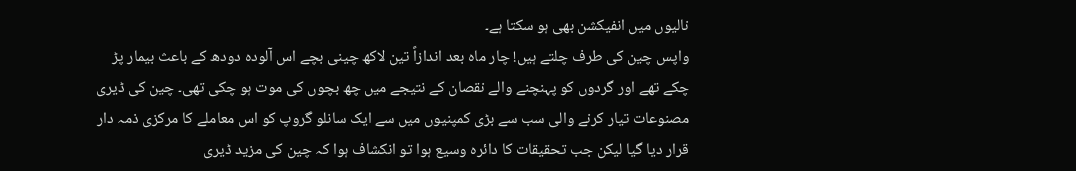نالیوں میں انفیکشن بھی ہو سکتا ہے۔
واپس چین کی طرف چلتے ہیں! چار ماہ بعد اندازاً تین لاکھ چینی بچے اس آلودہ دودھ کے باعث بیمار پڑ چکے تھے اور گردوں کو پہنچنے والے نقصان کے نتیجے میں چھ بچوں کی موت ہو چکی تھی۔ چین کی ڈیری مصنوعات تیار کرنے والی سب سے بڑی کمپنیوں میں سے ایک سانلو گروپ کو اس معاملے کا مرکزی ذمہ دار قرار دیا گیا لیکن جب تحقیقات کا دائرہ وسیع ہوا تو انکشاف ہوا کہ چین کی مزید ڈیری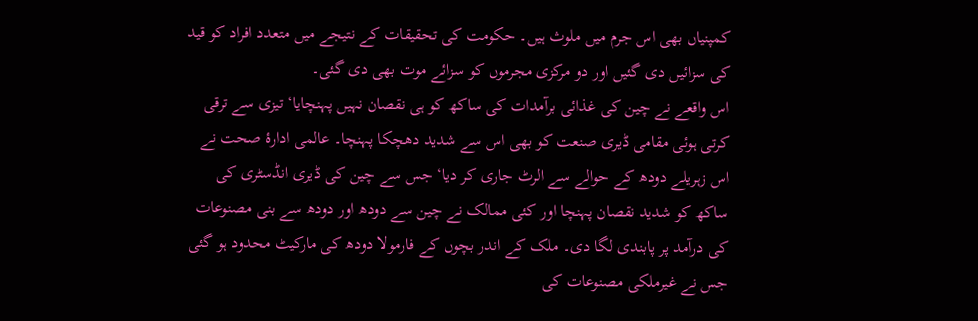کمپنیاں بھی اس جرم میں ملوث ہیں۔ حکومت کی تحقیقات کے نتیجے میں متعدد افراد کو قید کی سزائیں دی گئیں اور دو مرکزی مجرموں کو سزائے موت بھی دی گئی۔
اس واقعے نے چین کی غذائی برآمدات کی ساکھ کو ہی نقصان نہیں پہنچایا‘ تیزی سے ترقی کرتی ہوئی مقامی ڈیری صنعت کو بھی اس سے شدید دھچکا پہنچا۔ عالمی ادارۂ صحت نے اس زہریلے دودھ کے حوالے سے الرٹ جاری کر دیا‘ جس سے چین کی ڈیری انڈسٹری کی ساکھ کو شدید نقصان پہنچا اور کئی ممالک نے چین سے دودھ اور دودھ سے بنی مصنوعات کی درآمد پر پابندی لگا دی۔ ملک کے اندر بچوں کے فارمولا دودھ کی مارکیٹ محدود ہو گئی جس نے غیرملکی مصنوعات کی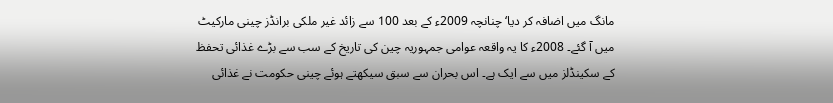مانگ میں اضافہ کر دیا‘ چنانچہ 2009ء کے بعد 100 سے زائد غیر ملکی برانڈز چینی مارکیٹ میں آ گئے۔ 2008ء کا یہ واقعہ عوامی جمہوریہ چین کی تاریخ کے سب سے بڑے غذائی تحفظ کے سکینڈلز میں سے ایک ہے۔ اس بحران سے سبق سیکھتے ہوئے چینی حکومت نے غذائی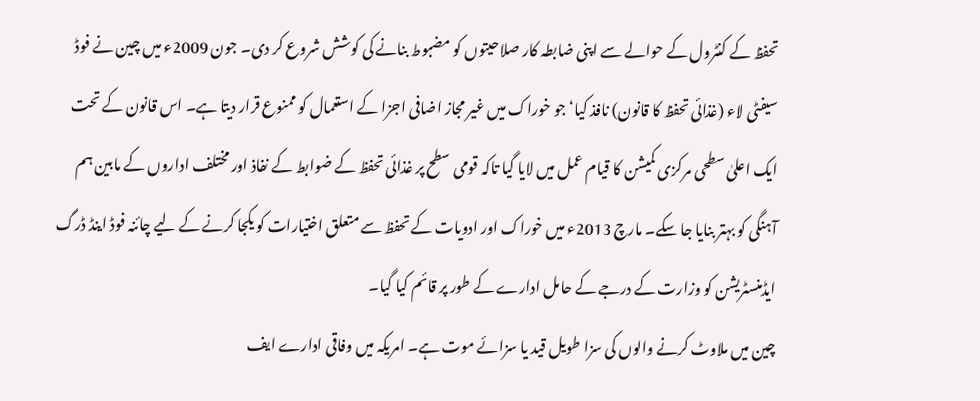تحفظ کے کنٹرول کے حوالے سے اپنی ضابطہ کار صلاحیتوں کو مضبوط بنانے کی کوشش شروع کر دی۔ جون 2009ء میں چین نے فوڈ سیفٹی لاء (غذائی تحفظ کا قانون) نافذ کیا‘ جو خوراک میں غیر مجاز اضافی اجزا کے استعمال کو ممنوع قرار دیتا ہے۔ اس قانون کے تحت ایک اعلیٰ سطحی مرکزی کمیشن کا قیام عمل میں لایا گیا تاکہ قومی سطح پر غذائی تحفظ کے ضوابط کے نفاذ اور مختلف اداروں کے مابین ہم آہنگی کو بہتر بنایا جا سکے۔ مارچ 2013ء میں خوراک اور ادویات کے تحفظ سے متعلق اختیارات کو یکجا کرنے کے لیے چائنہ فوڈ اینڈ ڈرگ ایڈمنسٹریشن کو وزارت کے درجے کے حامل ادارے کے طور پر قائم کیا گیا۔
چین میں ملاوٹ کرنے والوں کی سزا طویل قید یا سزائے موت ہے۔ امریکہ میں وفاقی ادارے ایف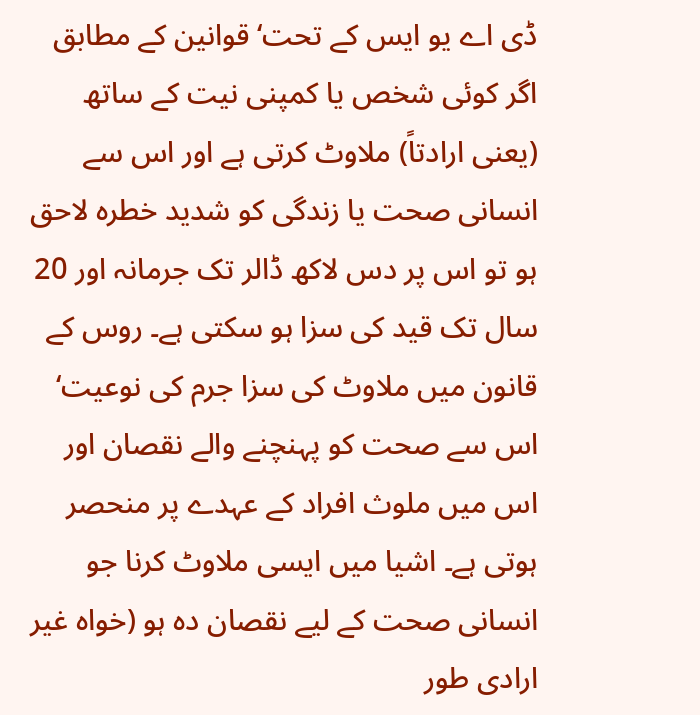ڈی اے یو ایس کے تحت‘ قوانین کے مطابق اگر کوئی شخص یا کمپنی نیت کے ساتھ (یعنی ارادتاً) ملاوٹ کرتی ہے اور اس سے انسانی صحت یا زندگی کو شدید خطرہ لاحق ہو تو اس پر دس لاکھ ڈالر تک جرمانہ اور 20 سال تک قید کی سزا ہو سکتی ہے۔ روس کے قانون میں ملاوٹ کی سزا جرم کی نوعیت‘ اس سے صحت کو پہنچنے والے نقصان اور اس میں ملوث افراد کے عہدے پر منحصر ہوتی ہے۔ اشیا میں ایسی ملاوٹ کرنا جو انسانی صحت کے لیے نقصان دہ ہو (خواہ غیر ارادی طور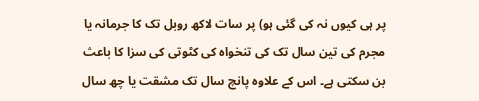پر ہی کیوں نہ کی گئی ہو) پر سات لاکھ روبل تک کا جرمانہ یا مجرم کی تین سال تک کی تنخواہ کی کٹوتی کی سزا کا باعث بن سکتی ہے۔ اس کے علاوہ پانچ سال تک مشقت یا چھ سال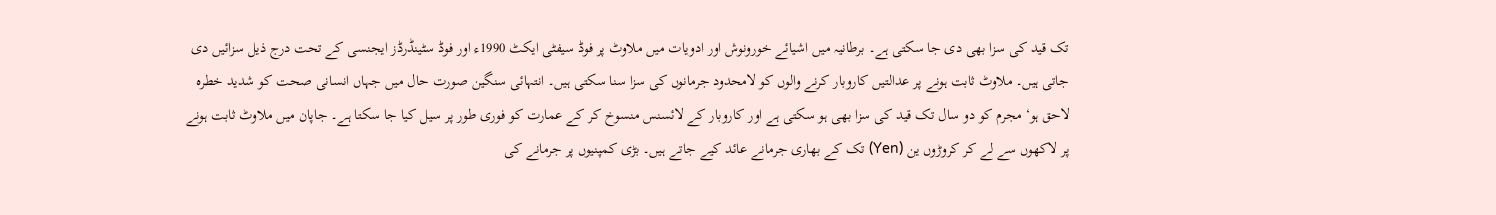تک قید کی سزا بھی دی جا سکتی ہے۔ برطانیہ میں اشیائے خورونوش اور ادویات میں ملاوٹ پر فوڈ سیفٹی ایکٹ 1990ء اور فوڈ سٹینڈرڈز ایجنسی کے تحت درج ذیل سزائیں دی جاتی ہیں۔ ملاوٹ ثابت ہونے پر عدالتیں کاروبار کرنے والوں کو لامحدود جرمانوں کی سزا سنا سکتی ہیں۔ انتہائی سنگین صورت حال میں جہاں انسانی صحت کو شدید خطرہ لاحق ہو‘ مجرم کو دو سال تک قید کی سزا بھی ہو سکتی ہے اور کاروبار کے لائسنس منسوخ کر کے عمارت کو فوری طور پر سیل کیا جا سکتا ہے۔ جاپان میں ملاوٹ ثابت ہونے پر لاکھوں سے لے کر کروڑوں ین (Yen) تک کے بھاری جرمانے عائد کیے جاتے ہیں۔ بڑی کمپنیوں پر جرمانے کی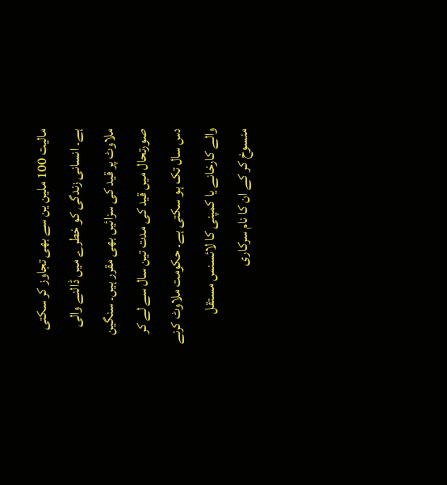مالیت 100 ملین ین سے بھی تجاوز کر سکتی ہے۔ انسانی زندگی کو خطرے میں ڈالنے والی ملاوٹ پر قید کی سزائیں بھی مقرر ہیں۔ سنگین صورتحال میں قید کی مدت تین سال سے لے کر دس سال تک ہو سکتی ہے۔ حکومت ملاوٹ کرنے والے کارخانے یا کمپنی کا لائسنس مستقل منسوخ کر کے ان کا نام سرکاری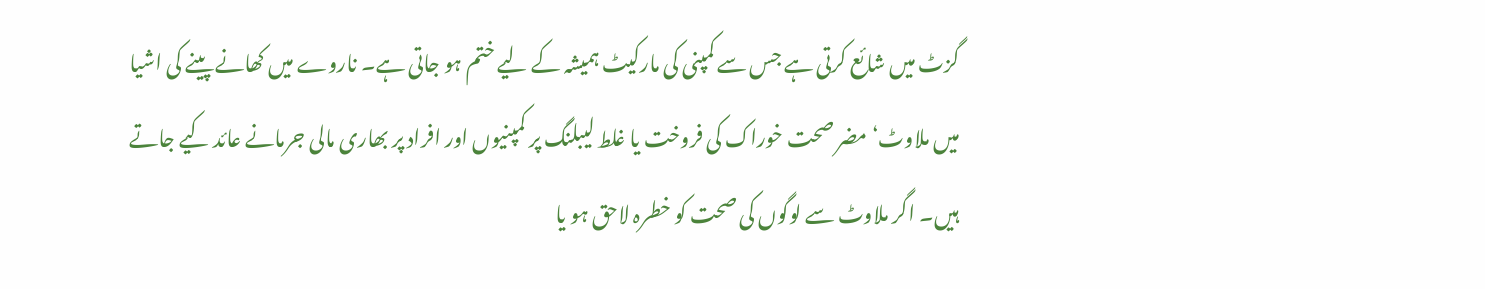گزٹ میں شائع کرتی ہے جس سے کمپنی کی مارکیٹ ہمیشہ کے لیے ختم ہو جاتی ہے۔ ناروے میں کھانے پینے کی اشیا میں ملاوٹ‘ مضر صحت خوراک کی فروخت یا غلط لیبلنگ پر کمپنیوں اور افراد پر بھاری مالی جرمانے عائد کیے جاتے ہیں۔ اگر ملاوٹ سے لوگوں کی صحت کو خطرہ لاحق ہو یا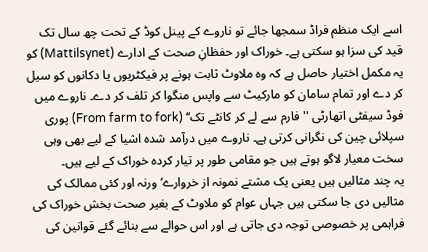اسے ایک منظم فراڈ سمجھا جائے تو ناروے کے پینل کوڈ کے تحت چھ سال تک قید کی سزا ہو سکتی ہے۔ خوراک اور حفظانِ صحت کے ادارے (Mattilsynet) کو یہ مکمل اختیار حاصل ہے کہ وہ ملاوٹ ثابت ہونے پر فیکٹریوں یا دکانوں کو سیل کر دے اور تمام سامان کو مارکیٹ سے واپس منگوا کر تلف کر دے۔ ناروے میں فوڈ سیفٹی اتھارٹی ''فارم سے لے کر کانٹے تک‘‘ (From farm to fork) پوری سپلائی چین کی نگرانی کرتی ہے۔ ناروے میں درآمد شدہ اشیا کے لیے بھی وہی سخت معیار لاگو ہوتے ہیں جو مقامی طور پر تیار کردہ خوراک کے لیے ہیں۔
یہ چند مثالیں ہیں یعنی یک مشتے نمونہ از خروارے‘ ورنہ اور کئی ممالک کی مثالیں دی جا سکتی ہیں جہاں عوام کو ملاوٹ کے بغیر صحت بخش خوراک کی فراہمی پر خصوصی توجہ دی جاتی ہے اور اس حوالے سے بنائے گئے قوانین کی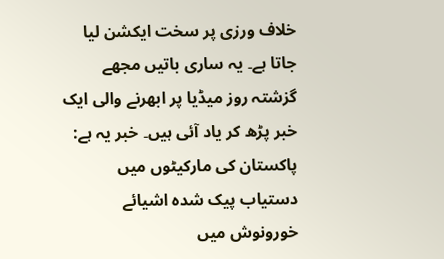خلاف ورزی پر سخت ایکشن لیا جاتا ہے۔ یہ ساری باتیں مجھے گزشتہ روز میڈیا پر ابھرنے والی ایک خبر پڑھ کر یاد آئی ہیں۔ خبر یہ ہے: پاکستان کی مارکیٹوں میں دستیاب پیک شدہ اشیائے خورونوش میں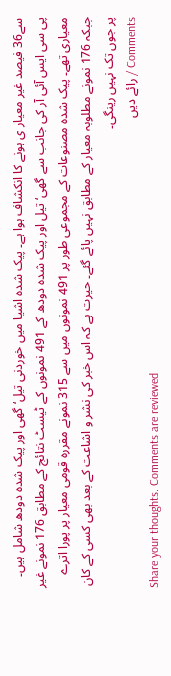سے36 فیصد غیر معیار ی ہونے کا انکشاف ہوا ہے۔ پیک شدہ اشیا میں خوردنی تیل‘ گھی اور پیک شدہ دودھ شامل ہیں۔ پی سی ایس آئی آر کی جانب سے گھی‘ تیل اور پیک شدہ دودھ کے 491 نمونوں کے ٹیسٹ نتائج کے مطابق 176 نمونے غیر معیاری تھے۔ پیک شدہ مصنوعات کے مجموعی طور پر 491 نمونوں میں سے 315 نمونے مقررہ قومی معیار پر پورا اترے جبکہ 176 نمونے مطلوبہ معیار کے مطابق نہیں پائے گئے۔ حیرت ہے کہ اس خبر کی نشر و اشاعت کے بعد بھی کسی کے کان پر جوں تک نہیں رینگی۔
Comments / رائے دیں
Share your thoughts. Comments are reviewed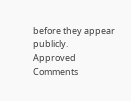before they appear publicly.
Approved Comments